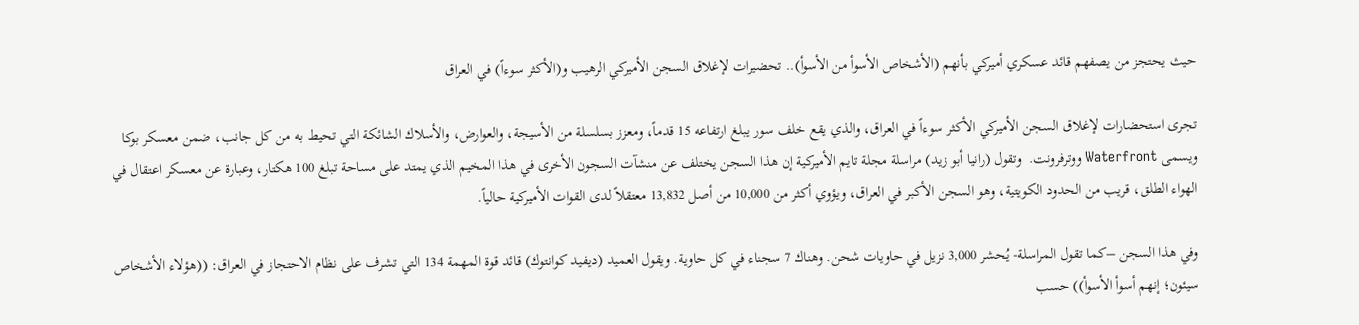حيث يحتجز من يصفهم قائد عسكري أميركي بأنهم (الأشخاص الأسوأ من الأسوأ).. تحضيرات لإغلاق السجن الأميركي الرهيب و(الأكثر سوءاً) في العراق

تجرى استحضارات لإغلاق السجن الأميركي الأكثر سوءاً في العراق، والذي يقع خلف سور يبلغ ارتفاعه 15 قدماً، ومعزز بسلسلة من الأسيجة، والعوارض، والأسلاك الشائكة التي تحيط به من كل جانب، ضمن معسكر بوكا ويسمى Waterfront ووترفرونت.  وتقول (رانيا أبو زيد) مراسلة مجلة تايم الأميركية إن هذا السجن يختلف عن منشآت السجون الأخرى في هذا المخيم الذي يمتد على مساحة تبلغ 100 هكتار، وعبارة عن معسكر اعتقال في الهواء الطلق، قريب من الحدود الكويتية، وهو السجن الأكبر في العراق، ويؤوي أكثر من 10,000 من أصل 13,832 معتقلاً لدى القوات الأميركية حالياً.

وفي هذا السجن –كما تقول المراسلة- يُحشر 3,000 نزيل في حاويات شحن. وهناك 7 سجناء في كل حاوية. ويقول العميد (ديفيد كوانتوك) قائد قوة المهمة 134 التي تشرف على نظام الاحتجاز في العراق: ((هؤلاء الأشخاص سيئون؛ إنهم أسوأ الأسوأ)) حسب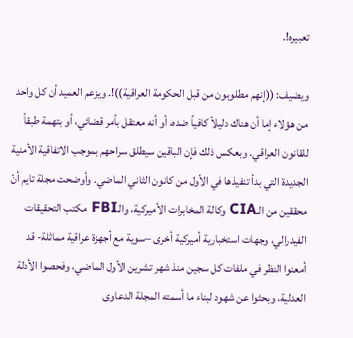تعبيره!.

ويضيف: ((إنهم مطلوبون من قبل الحكومة العراقية))!. ويزعم العميد أن كل واحد من هؤلاء إما أن هناك دليلاً كافياً ضده، أو أنه معتقل بأمر قضائي، أو بتهمة طبقاً للقانون العراقي. وبعكس ذلك فإن الباقين سيطلق سراحهم بموجب الاتفاقية الأمنية الجديدة التي بدأ تنفيذها في الأول من كانون الثاني الماضي. وأوضحت مجلة تايم أنّ محققين من الـCIA وكالة المخابرات الأميركية، والـFBI مكتب التحقيقات الفيدرالي، وجهات استخبارية أميركية أخرى –سوية مع أجهزة عراقية مماثلة- قد أمعنوا النظر في ملفات كل سجين منذ شهر تشرين الأول الماضي، وفحصوا الأدلة العدلية، وبحثوا عن شهود لبناء ما أسمته المجلة الدعاوى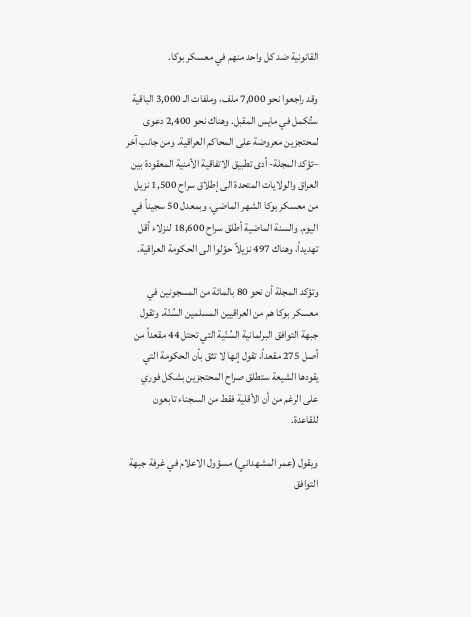القانونية ضد كل واحد منهم في معسكر بوكا.

وقد راجعوا نحو 7,000 ملف، وملفات الـ 3,000 الباقية ستُكمل في مايس المقبل. وهناك نحو 2,400 دعوى لمحتجزين معروضة على المحاكم العراقية. ومن جانب آخر –تؤكد المجلة- أدى تطبيق الاتفاقية الأمنية المعقودة بين العراق والولايات المتحدة الى إطلاق سراح 1,500 نزيل من معسكر بوكا الشهر الماضي، وبمعدل 50 سجيناً في اليوم. والسنة الماضية أطلق سراح 18,600 لنزلاء أقل تهديداً، وهناك 497 نزيلاً حوّلوا الى الحكومة العراقية.

وتؤكد المجلة أن نحو 80 بالمائة من المسجونين في معسكر بوكا هم من العراقيين المسلمين السُنّة. وتقول جبهة التوافق البرلمانية السُنّية التي تحتل 44 مقعداً من أصل 275 مقعداً، تقول إنها لا تثق بأن الحكومة التي يقودها الشيعة ستطلق صراح المحتجزين بشكل فوري على الرغم من أن الأقلية فقط من السجناء تابعون للقاعدة.

ويقول (عمر المشهداني) مسؤول الاعلام في غرفة جبهة التوافق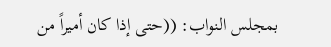بمجلس النواب: ((حتى إذا كان أميراً من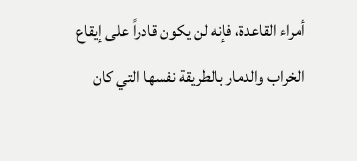أمراء القاعدة، فإنه لن يكون قادراً على إيقاع الخراب والدمار بالطريقة نفسها التي كان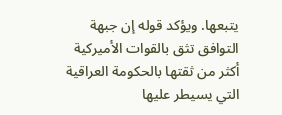يتبعها. ويؤكد قوله إن جبهة التوافق تثق بالقوات الأميركية أكثر من ثقتها بالحكومة العراقية التي يسيطر عليها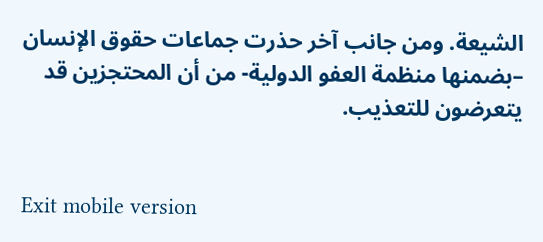الشيعة. ومن جانب آخر حذرت جماعات حقوق الإنسان –بضمنها منظمة العفو الدولية- من أن المحتجزين قد يتعرضون للتعذيب.


Exit mobile version